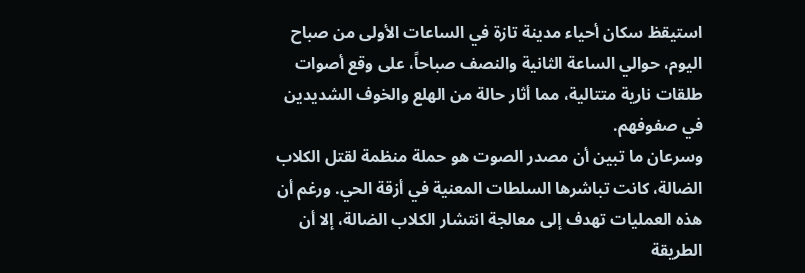استيقظ سكان أحياء مدينة تازة في الساعات الأولى من صباح اليوم، حوالي الساعة الثانية والنصف صباحاً، على وقع أصوات طلقات نارية متتالية، مما أثار حالة من الهلع والخوف الشديدين في صفوفهم.
وسرعان ما تبين أن مصدر الصوت هو حملة منظمة لقتل الكلاب الضالة، كانت تباشرها السلطات المعنية في أزقة الحي. ورغم أن هذه العمليات تهدف إلى معالجة انتشار الكلاب الضالة، إلا أن الطريقة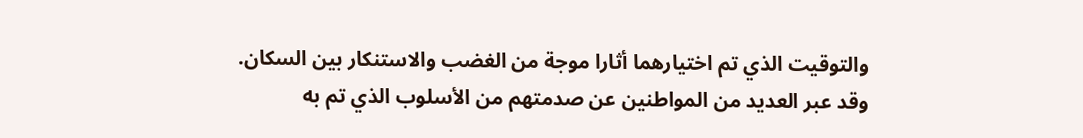والتوقيت الذي تم اختيارهما أثارا موجة من الغضب والاستنكار بين السكان.
وقد عبر العديد من المواطنين عن صدمتهم من الأسلوب الذي تم به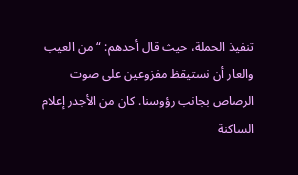تنفيذ الحملة، حيث قال أحدهم: “من العيب والعار أن نستيقظ مفزوعين على صوت الرصاص بجانب رؤوسنا. كان من الأجدر إعلام الساكنة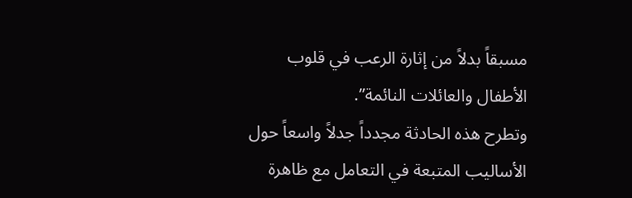مسبقاً بدلاً من إثارة الرعب في قلوب الأطفال والعائلات النائمة”.
وتطرح هذه الحادثة مجدداً جدلاً واسعاً حول الأساليب المتبعة في التعامل مع ظاهرة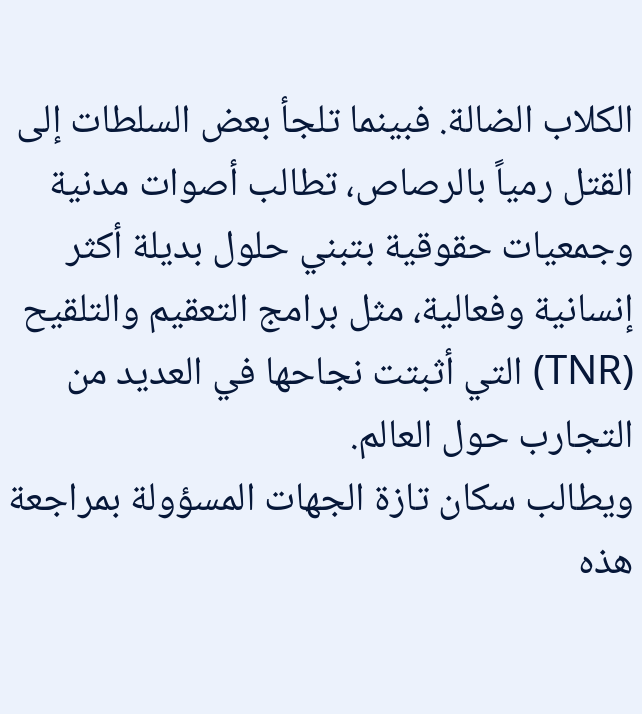الكلاب الضالة. فبينما تلجأ بعض السلطات إلى القتل رمياً بالرصاص، تطالب أصوات مدنية وجمعيات حقوقية بتبني حلول بديلة أكثر إنسانية وفعالية، مثل برامج التعقيم والتلقيح (TNR) التي أثبتت نجاحها في العديد من التجارب حول العالم.
ويطالب سكان تازة الجهات المسؤولة بمراجعة هذه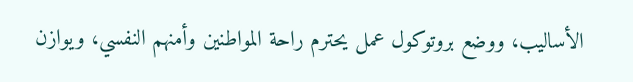الأساليب، ووضع بروتوكول عمل يحترم راحة المواطنين وأمنهم النفسي، ويوازن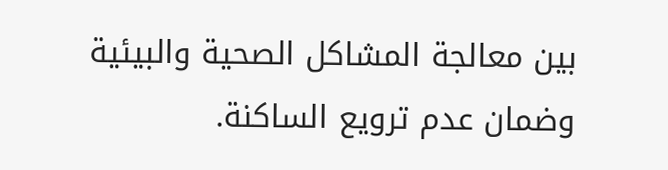بين معالجة المشاكل الصحية والبيئية وضمان عدم ترويع الساكنة.